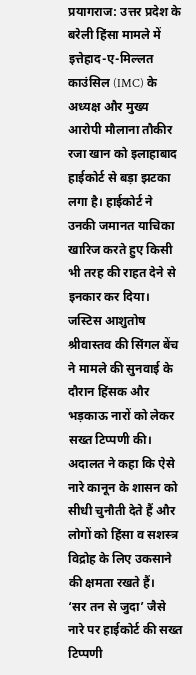प्रयागराज: उत्तर प्रदेश के बरेली हिंसा मामले में इत्तेहाद-ए-मिल्लत काउंसिल (IMC) के अध्यक्ष और मुख्य आरोपी मौलाना तौकीर रजा खान को इलाहाबाद हाईकोर्ट से बड़ा झटका लगा है। हाईकोर्ट ने उनकी जमानत याचिका खारिज करते हुए किसी भी तरह की राहत देने से इनकार कर दिया। जस्टिस आशुतोष श्रीवास्तव की सिंगल बेंच ने मामले की सुनवाई के दौरान हिंसक और भड़काऊ नारों को लेकर सख्त टिप्पणी की। अदालत ने कहा कि ऐसे नारे कानून के शासन को सीधी चुनौती देते हैं और लोगों को हिंसा व सशस्त्र विद्रोह के लिए उकसाने की क्षमता रखते हैं।
‘सर तन से जुदा’ जैसे नारे पर हाईकोर्ट की सख्त टिप्पणी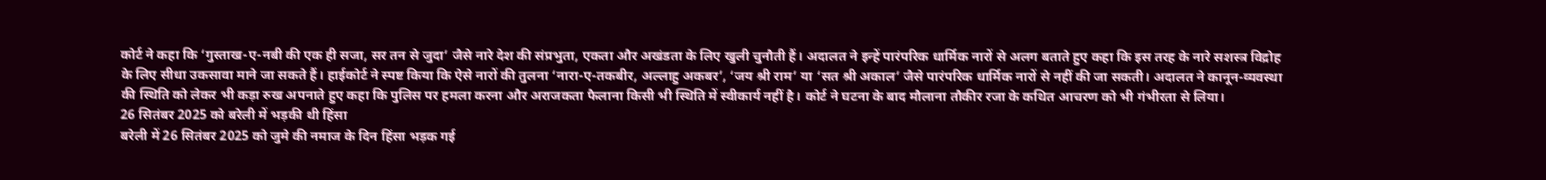कोर्ट ने कहा कि ‘गुस्ताख-ए-नबी की एक ही सजा, सर तन से जुदा’ जैसे नारे देश की संप्रभुता, एकता और अखंडता के लिए खुली चुनौती हैं। अदालत ने इन्हें पारंपरिक धार्मिक नारों से अलग बताते हुए कहा कि इस तरह के नारे सशस्त्र विद्रोह के लिए सीधा उकसावा माने जा सकते हैं। हाईकोर्ट ने स्पष्ट किया कि ऐसे नारों की तुलना ‘नारा-ए-तकबीर, अल्लाहु अकबर’, ‘जय श्री राम’ या ‘सत श्री अकाल’ जैसे पारंपरिक धार्मिक नारों से नहीं की जा सकती। अदालत ने कानून-व्यवस्था की स्थिति को लेकर भी कड़ा रुख अपनाते हुए कहा कि पुलिस पर हमला करना और अराजकता फैलाना किसी भी स्थिति में स्वीकार्य नहीं है। कोर्ट ने घटना के बाद मौलाना तौकीर रजा के कथित आचरण को भी गंभीरता से लिया।
26 सितंबर 2025 को बरेली में भड़की थी हिंसा
बरेली में 26 सितंबर 2025 को जुमे की नमाज के दिन हिंसा भड़क गई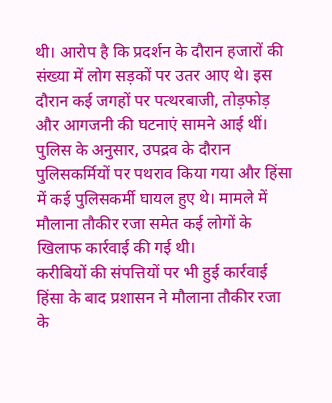थी। आरोप है कि प्रदर्शन के दौरान हजारों की संख्या में लोग सड़कों पर उतर आए थे। इस दौरान कई जगहों पर पत्थरबाजी, तोड़फोड़ और आगजनी की घटनाएं सामने आई थीं। पुलिस के अनुसार, उपद्रव के दौरान पुलिसकर्मियों पर पथराव किया गया और हिंसा में कई पुलिसकर्मी घायल हुए थे। मामले में मौलाना तौकीर रजा समेत कई लोगों के खिलाफ कार्रवाई की गई थी।
करीबियों की संपत्तियों पर भी हुई कार्रवाई
हिंसा के बाद प्रशासन ने मौलाना तौकीर रजा के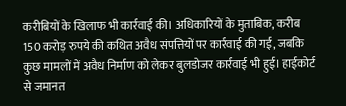करीबियों के खिलाफ भी कार्रवाई की। अधिकारियों के मुताबिक, करीब 150 करोड़ रुपये की कथित अवैध संपत्तियों पर कार्रवाई की गई, जबकि कुछ मामलों में अवैध निर्माण को लेकर बुलडोजर कार्रवाई भी हुई। हाईकोर्ट से जमानत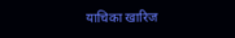याचिका खारिज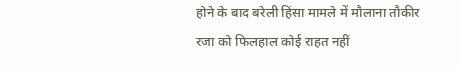होने के बाद बरेली हिंसा मामले में मौलाना तौकीर रजा को फिलहाल कोई राहत नहीं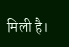मिली है।